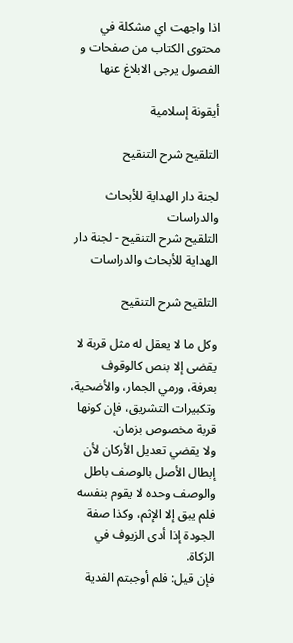اذا واجهت اي مشكلة في محتوى الكتاب من صفحات و الفصول يرجى الابلاغ عنها

أيقونة إسلامية

التلقيح شرح التنقيح

لجنة دار الهداية للأبحاث والدراسات
التلقيح شرح التنقيح - لجنة دار الهداية للأبحاث والدراسات

التلقيح شرح التنقيح

وكل ما لا يعقل له مثل قربة لا يقضى إلا بنص كالوقوف بعرفة، ورمي الجمار، والأضحية، وتكبيرات التشريق، فإن كونها قربة مخصوص بزمان.
ولا يقضي تعديل الأركان لأن إبطال الأصل بالوصف باطل والوصف وحده لا يقوم بنفسه فلم يبق إلا الإثم، وكذا صفة الجودة إذا أدى الزيوف في الزكاة.
فإن قيل: فلم أوجبتم الفدية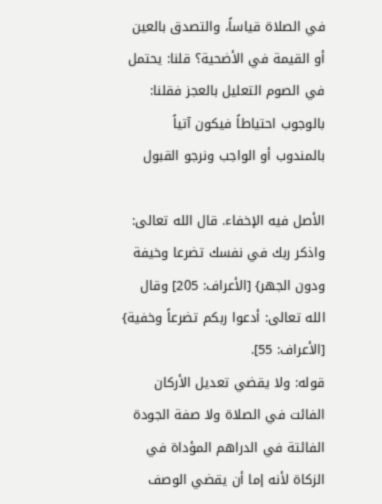في الصلاة قياساً، والتصدق بالعين أو القيمة في الأضحية؟ قلنا: يحتمل في الصوم التعليل بالعجز فقلنا: بالوجوب احتياطاً فيكون آتياً بالمندوب أو الواجب ونرجو القبول

الأصل فيه الإخفاء. قال الله تعالى: واذكر ربك في نفسك تضرعا وخيفة ودون الجهر} [الأعراف: 205] وقال الله تعالى: أدعوا ربكم تضرعاً وخفية} [الأعراف: 55].
قوله: ولا يقضي تعديل الأركان الفائت في الصلاة ولا صفة الجودة الفائتة في الدراهم المؤداة في الزكاة لأنه إما أن يقضي الوصف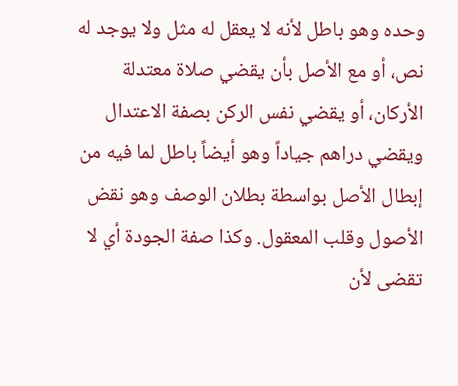وحده وهو باطل لأنه لا يعقل له مثل ولا يوجد له نص، أو مع الأصل بأن يقضي صلاة معتدلة الأركان، أو يقضي نفس الركن بصفة الاعتدال ويقضي دراهم جياداً وهو أيضاً باطل لما فيه من إبطال الأصل بواسطة بطلان الوصف وهو نقض الأصول وقلب المعقول. وكذا صفة الجودة أي لا تقضى لأن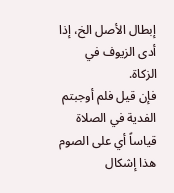إبطال الأصل الخ، إذا أدى الزيوف في الزكاة.
فإن قيل فلم أوجبتم الفدية في الصلاة قياساً أي على الصوم هذا إشكال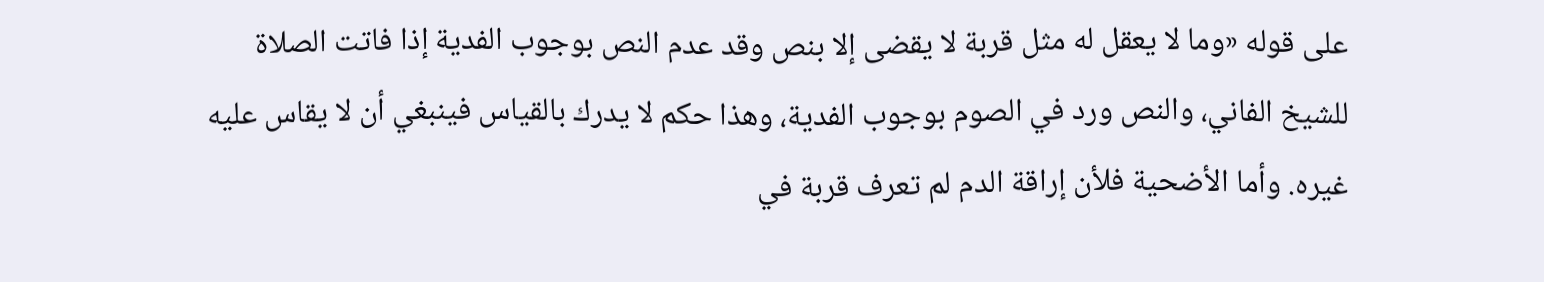على قوله «وما لا يعقل له مثل قربة لا يقضى إلا بنص وقد عدم النص بوجوب الفدية إذا فاتت الصلاة للشيخ الفاني، والنص ورد في الصوم بوجوب الفدية، وهذا حكم لا يدرك بالقياس فينبغي أن لا يقاس عليه غيره. وأما الأضحية فلأن إراقة الدم لم تعرف قربة في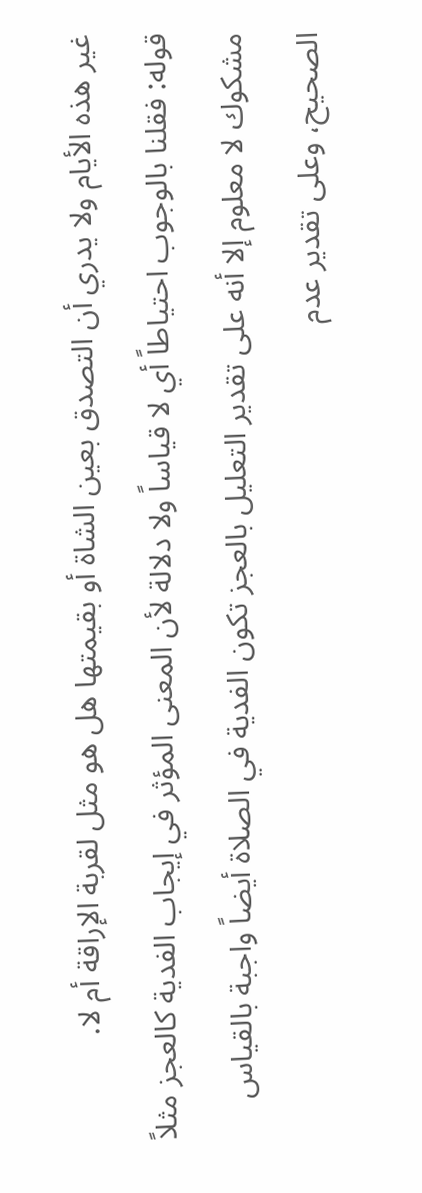غير هذه الأيام ولا يدري أن التصدق بعين الشاة أو بقيمتها هل هو مثل لقربة الإراقة أم لا.
قوله: فقلنا بالوجوب احتياطاً أي لا قياساً ولا دلالة لأن المعنى المؤثر في إيجاب الفدية كالعجز مثلاً مشكوك لا معلوم إلا أنه على تقدير التعليل بالعجز تكون الفدية في الصلاة أيضاً واجبة بالقياس الصحيح، وعلى تقدير عدم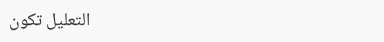التعليل تكون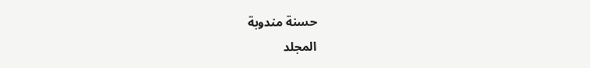حسنة مندوبة
المجلد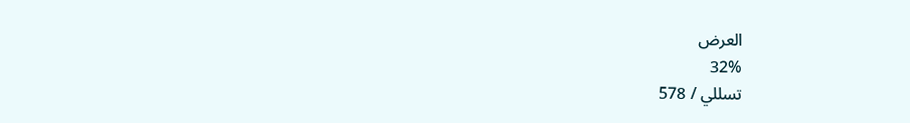العرض
32%
تسللي / 578